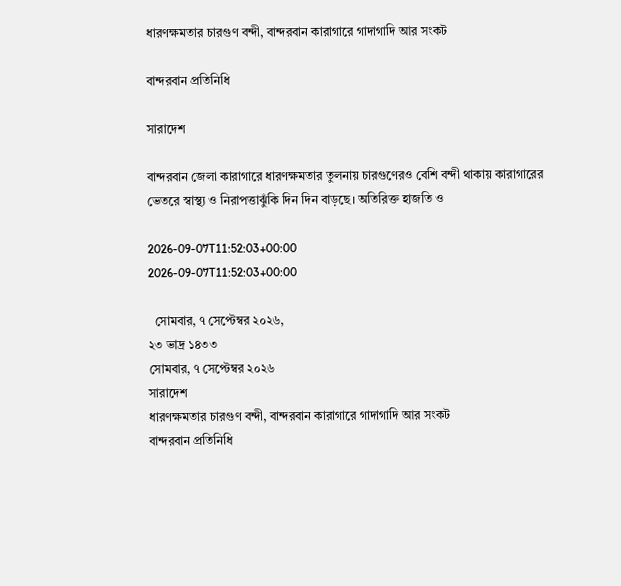ধারণক্ষমতার চারগুণ বন্দী, বান্দরবান কারাগারে গাদাগাদি আর সংকট

বান্দরবান প্রতিনিধি

সারাদেশ

বান্দরবান জেলা কারাগারে ধারণক্ষমতার তুলনায় চারগুণেরও বেশি বন্দী থাকায় কারাগারের ভেতরে স্বাস্থ্য ও নিরাপত্তাঝুঁকি দিন দিন বাড়ছে। অতিরিক্ত হাজতি ও

2026-09-07T11:52:03+00:00
2026-09-07T11:52:03+00:00

  সোমবার, ৭ সেপ্টেম্বর ২০২৬,
২৩ ভাদ্র ১৪৩৩
সোমবার, ৭ সেপ্টেম্বর ২০২৬
সারাদেশ
ধারণক্ষমতার চারগুণ বন্দী, বান্দরবান কারাগারে গাদাগাদি আর সংকট
বান্দরবান প্রতিনিধি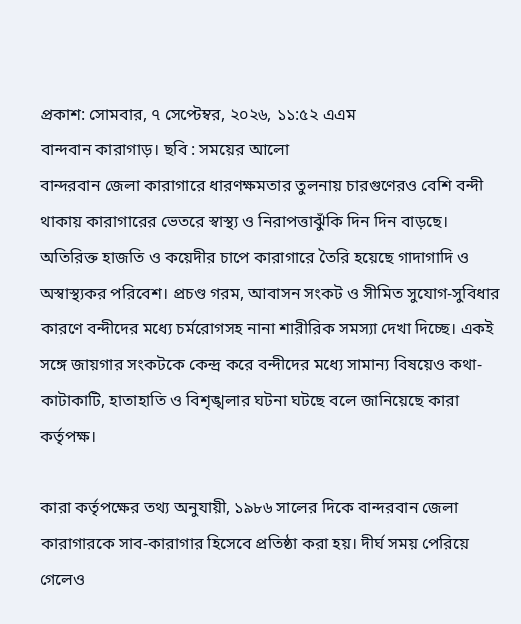প্রকাশ: সোমবার, ৭ সেপ্টেম্বর, ২০২৬, ১১:৫২ এএম
বান্দবান কারাগাড়। ছবি : সময়ের আলো
বান্দরবান জেলা কারাগারে ধারণক্ষমতার তুলনায় চারগুণেরও বেশি বন্দী থাকায় কারাগারের ভেতরে স্বাস্থ্য ও নিরাপত্তাঝুঁকি দিন দিন বাড়ছে। অতিরিক্ত হাজতি ও কয়েদীর চাপে কারাগারে তৈরি হয়েছে গাদাগাদি ও অস্বাস্থ্যকর পরিবেশ। প্রচণ্ড গরম, আবাসন সংকট ও সীমিত সুযোগ-সুবিধার কারণে বন্দীদের মধ্যে চর্মরোগসহ নানা শারীরিক সমস্যা দেখা দিচ্ছে। একই সঙ্গে জায়গার সংকটকে কেন্দ্র করে বন্দীদের মধ্যে সামান্য বিষয়েও কথা-কাটাকাটি, হাতাহাতি ও বিশৃঙ্খলার ঘটনা ঘটছে বলে জানিয়েছে কারা কর্তৃপক্ষ।

কারা কর্তৃপক্ষের তথ্য অনুযায়ী, ১৯৮৬ সালের দিকে বান্দরবান জেলা কারাগারকে সাব-কারাগার হিসেবে প্রতিষ্ঠা করা হয়। দীর্ঘ সময় পেরিয়ে গেলেও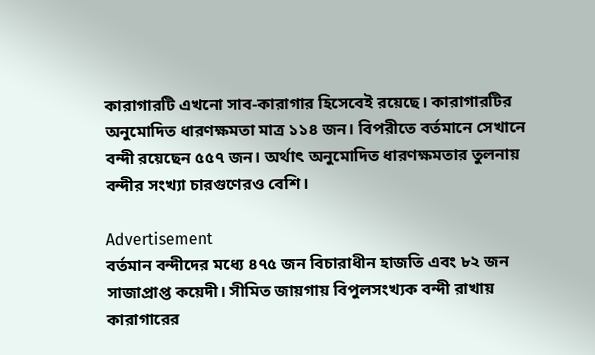কারাগারটি এখনো সাব-কারাগার হিসেবেই রয়েছে। কারাগারটির অনুমোদিত ধারণক্ষমতা মাত্র ১১৪ জন। বিপরীতে বর্তমানে সেখানে বন্দী রয়েছেন ৫৫৭ জন। অর্থাৎ অনুমোদিত ধারণক্ষমতার তুলনায় বন্দীর সংখ্যা চারগুণেরও বেশি।

Advertisement
বর্তমান বন্দীদের মধ্যে ৪৭৫ জন বিচারাধীন হাজতি এবং ৮২ জন সাজাপ্রাপ্ত কয়েদী। সীমিত জায়গায় বিপুলসংখ্যক বন্দী রাখায় কারাগারের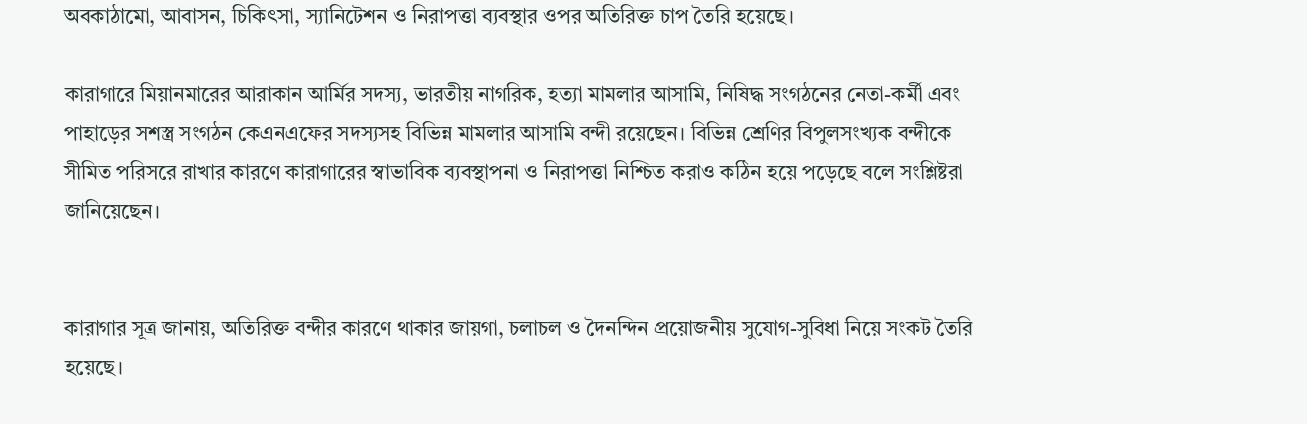অবকাঠামো, আবাসন, চিকিৎসা, স্যানিটেশন ও নিরাপত্তা ব্যবস্থার ওপর অতিরিক্ত চাপ তৈরি হয়েছে।

কারাগারে মিয়ানমারের আরাকান আর্মির সদস্য, ভারতীয় নাগরিক, হত্যা মামলার আসামি, নিষিদ্ধ সংগঠনের নেতা-কর্মী এবং পাহাড়ের সশস্ত্র সংগঠন কেএনএফের সদস্যসহ বিভিন্ন মামলার আসামি বন্দী রয়েছেন। বিভিন্ন শ্রেণির বিপুলসংখ্যক বন্দীকে সীমিত পরিসরে রাখার কারণে কারাগারের স্বাভাবিক ব্যবস্থাপনা ও নিরাপত্তা নিশ্চিত করাও কঠিন হয়ে পড়েছে বলে সংশ্লিষ্টরা জানিয়েছেন।


কারাগার সূত্র জানায়, অতিরিক্ত বন্দীর কারণে থাকার জায়গা, চলাচল ও দৈনন্দিন প্রয়োজনীয় সুযোগ-সুবিধা নিয়ে সংকট তৈরি হয়েছে।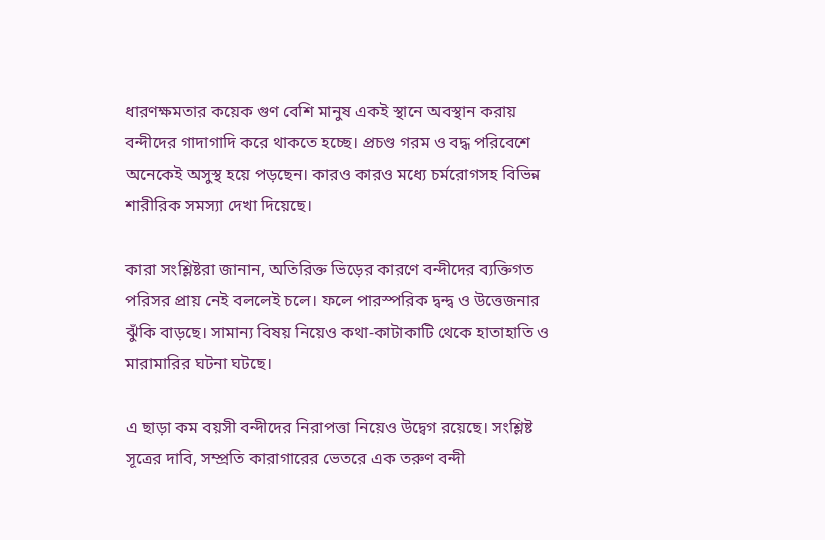ধারণক্ষমতার কয়েক গুণ বেশি মানুষ একই স্থানে অবস্থান করায় বন্দীদের গাদাগাদি করে থাকতে হচ্ছে। প্রচণ্ড গরম ও বদ্ধ পরিবেশে অনেকেই অসুস্থ হয়ে পড়ছেন। কারও কারও মধ্যে চর্মরোগসহ বিভিন্ন শারীরিক সমস্যা দেখা দিয়েছে।

কারা সংশ্লিষ্টরা জানান, অতিরিক্ত ভিড়ের কারণে বন্দীদের ব্যক্তিগত পরিসর প্রায় নেই বললেই চলে। ফলে পারস্পরিক দ্বন্দ্ব ও উত্তেজনার ঝুঁকি বাড়ছে। সামান্য বিষয় নিয়েও কথা-কাটাকাটি থেকে হাতাহাতি ও মারামারির ঘটনা ঘটছে।

এ ছাড়া কম বয়সী বন্দীদের নিরাপত্তা নিয়েও উদ্বেগ রয়েছে। সংশ্লিষ্ট সূত্রের দাবি, সম্প্রতি কারাগারের ভেতরে এক তরুণ বন্দী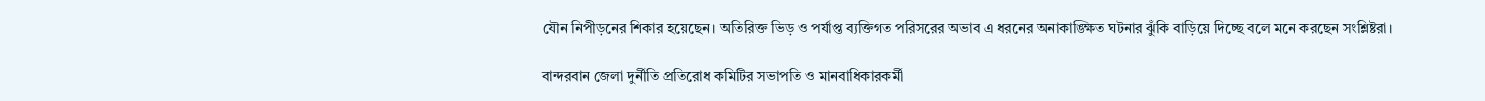যৌন নিপীড়নের শিকার হয়েছেন। অতিরিক্ত ভিড় ও পর্যাপ্ত ব্যক্তিগত পরিসরের অভাব এ ধরনের অনাকাঙ্ক্ষিত ঘটনার ঝুঁকি বাড়িয়ে দিচ্ছে বলে মনে করছেন সংশ্লিষ্টরা।

বান্দরবান জেলা দুর্নীতি প্রতিরোধ কমিটির সভাপতি ও মানবাধিকারকর্মী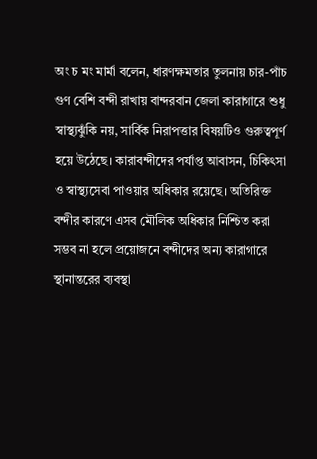অং চ মং মার্মা বলেন, ধারণক্ষমতার তুলনায় চার-পাঁচ গুণ বেশি বন্দী রাখায় বান্দরবান জেলা কারাগারে শুধু স্বাস্থ্যঝুঁকি নয়, সার্বিক নিরাপত্তার বিষয়টিও গুরুত্বপূর্ণ হয়ে উঠেছে। কারাবন্দীদের পর্যাপ্ত আবাসন, চিকিৎসা ও স্বাস্থ্যসেবা পাওয়ার অধিকার রয়েছে। অতিরিক্ত বন্দীর কারণে এসব মৌলিক অধিকার নিশ্চিত করা সম্ভব না হলে প্রয়োজনে বন্দীদের অন্য কারাগারে স্থানান্তরের ব্যবস্থা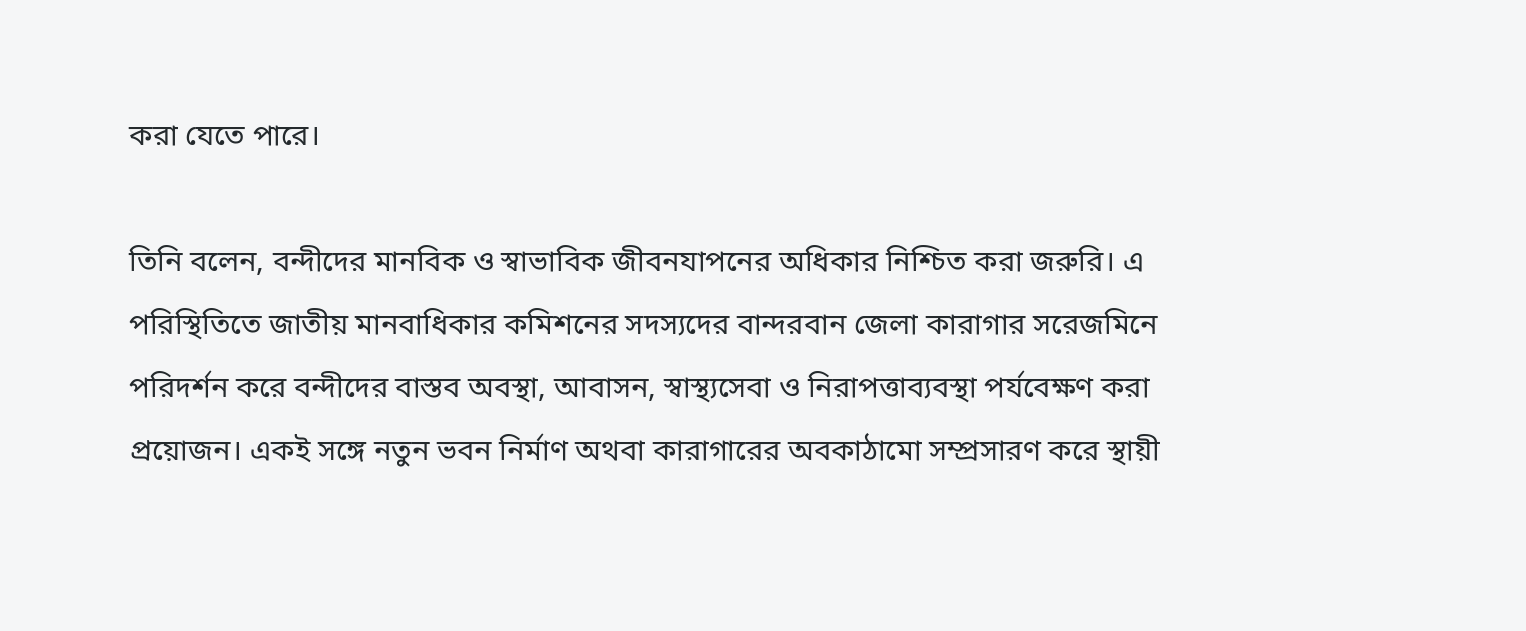করা যেতে পারে।

তিনি বলেন, বন্দীদের মানবিক ও স্বাভাবিক জীবনযাপনের অধিকার নিশ্চিত করা জরুরি। এ পরিস্থিতিতে জাতীয় মানবাধিকার কমিশনের সদস্যদের বান্দরবান জেলা কারাগার সরেজমিনে পরিদর্শন করে বন্দীদের বাস্তব অবস্থা, আবাসন, স্বাস্থ্যসেবা ও নিরাপত্তাব্যবস্থা পর্যবেক্ষণ করা প্রয়োজন। একই সঙ্গে নতুন ভবন নির্মাণ অথবা কারাগারের অবকাঠামো সম্প্রসারণ করে স্থায়ী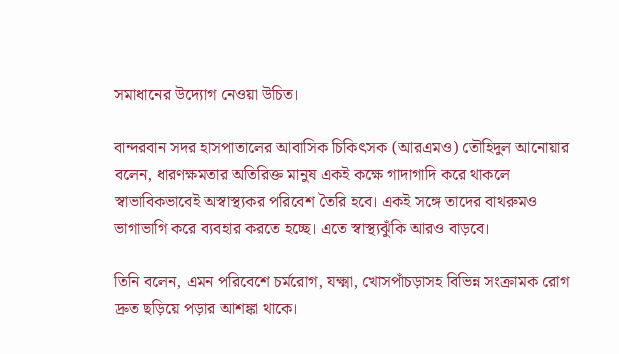সমাধানের উদ্যোগ নেওয়া উচিত।

বান্দরবান সদর হাসপাতালের আবাসিক চিকিৎসক (আরএমও) তৌহিদুল আনোয়ার বলেন, ধারণক্ষমতার অতিরিক্ত মানুষ একই কক্ষে গাদাগাদি করে থাকলে স্বাভাবিকভাবেই অস্বাস্থ্যকর পরিবেশ তৈরি হবে। একই সঙ্গে তাদের বাথরুমও ভাগাভাগি করে ব্যবহার করতে হচ্ছে। এতে স্বাস্থ্যঝুঁকি আরও বাড়বে।

তিনি বলেন, এমন পরিবেশে চর্মরোগ, যক্ষ্মা, খোসপাঁচড়াসহ বিভিন্ন সংক্রামক রোগ দ্রুত ছড়িয়ে পড়ার আশঙ্কা থাকে।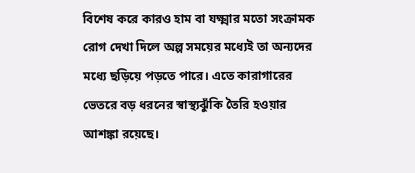বিশেষ করে কারও হাম বা যক্ষ্মার মতো সংক্রামক রোগ দেখা দিলে অল্প সময়ের মধ্যেই তা অন্যদের মধ্যে ছড়িয়ে পড়তে পারে। এতে কারাগারের ভেতরে বড় ধরনের স্বাস্থ্যঝুঁকি তৈরি হওয়ার আশঙ্কা রয়েছে।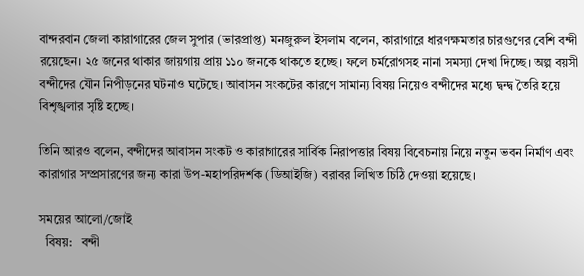বান্দরবান জেলা কারাগারের জেল সুপার (ভারপ্রাপ্ত) মনজুরুল ইসলাম বলেন, কারাগারে ধারণক্ষমতার চারগুণের বেশি বন্দী রয়েছেন। ২৫ জনের থাকার জায়গায় প্রায় ১১০ জনকে থাকতে হচ্ছে। ফলে চর্মরোগসহ নানা সমস্যা দেখা দিচ্ছে। অল্প বয়সী বন্দীদের যৌন নিপীড়নের ঘটনাও ঘটেছে। আবাসন সংকটের কারণে সামান্য বিষয় নিয়েও বন্দীদের মধ্যে দ্বন্দ্ব তৈরি হয়ে বিশৃঙ্খলার সৃষ্টি হচ্ছে।

তিনি আরও বলেন, বন্দীদের আবাসন সংকট ও কারাগারের সার্বিক নিরাপত্তার বিষয় বিবেচনায় নিয়ে নতুন ভবন নির্মাণ এবং কারাগার সম্প্রসারণের জন্য কারা উপ-মহাপরিদর্শক (ডিআইজি) বরাবর লিখিত চিঠি দেওয়া হয়েছে।

সময়ের আলো/জোই
  বিষয়:   বন্দী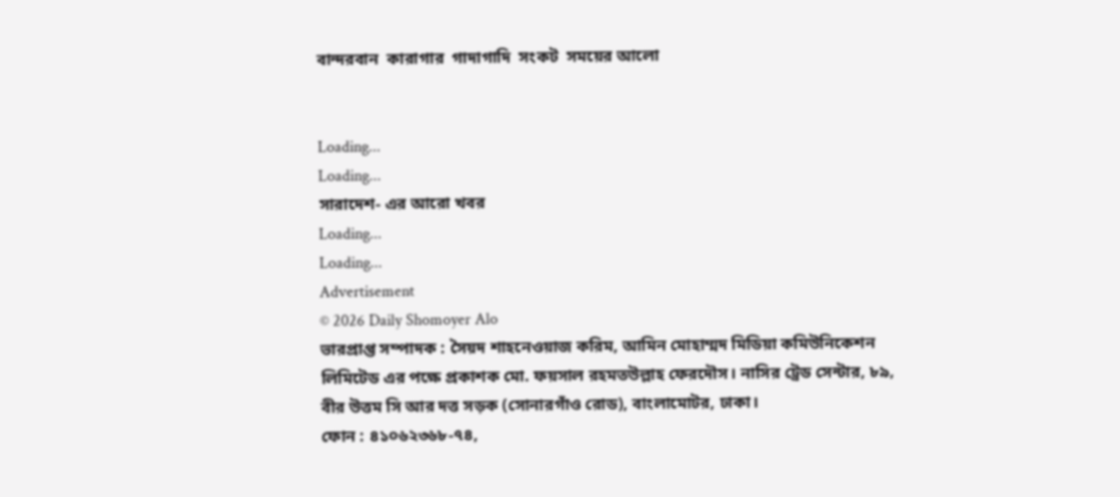বান্দরবান  কারাগার  গাদাগাদি  সংকট  সময়ের আলো


Loading...
Loading...
সারাদেশ- এর আরো খবর
Loading...
Loading...
Advertisement
© 2026 Daily Shomoyer Alo
ভারপ্রাপ্ত সম্পাদক : সৈয়দ শাহনেওয়াজ করিম, আমিন মোহাম্মদ মিডিয়া কমিউনিকেশন লিমিটেড এর পক্ষে প্রকাশক মো. ফয়সাল রহমতউল্লাহ ফেরদৌস। নাসির ট্রেড সেন্টার, ৮৯, বীর উত্তম সি আর দত্ত সড়ক (সোনারগাঁও রোড), বাংলামোটর, ঢাকা।
ফোন : ৪১০৬২৩৬৮-৭৪,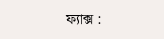ফ্যাক্স :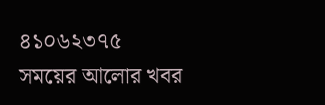৪১০৬২৩৭৫
সময়ের আলোর খবর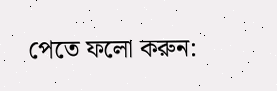পেতে ফলো করুন: